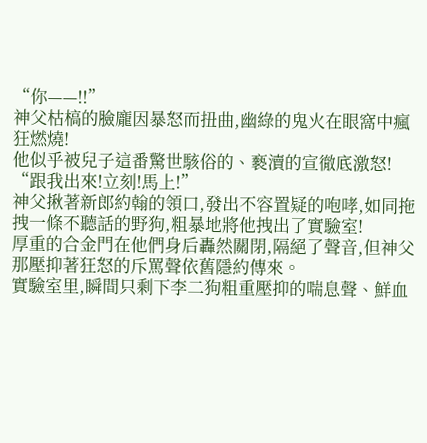“你——!!”
神父枯槁的臉龐因暴怒而扭曲,幽綠的鬼火在眼窩中瘋狂燃燒!
他似乎被兒子這番驚世駭俗的、褻瀆的宣徹底激怒!
“跟我出來!立刻!馬上!”
神父揪著新郎約翰的領口,發出不容置疑的咆哮,如同拖拽一條不聽話的野狗,粗暴地將他拽出了實驗室!
厚重的合金門在他們身后轟然關閉,隔絕了聲音,但神父那壓抑著狂怒的斥罵聲依舊隱約傳來。
實驗室里,瞬間只剩下李二狗粗重壓抑的喘息聲、鮮血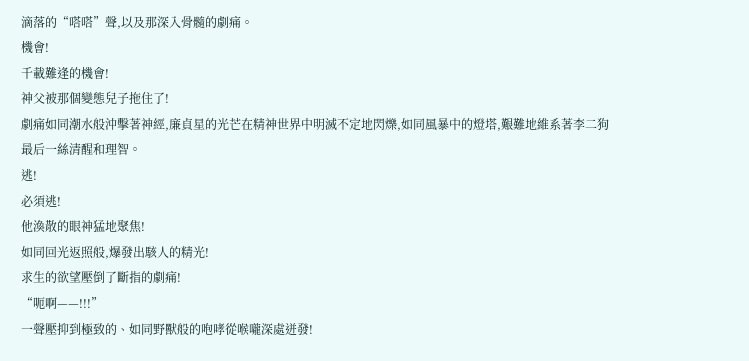滴落的“嗒嗒”聲,以及那深入骨髓的劇痛。
機會!
千載難逢的機會!
神父被那個變態兒子拖住了!
劇痛如同潮水般沖擊著神經,廉貞星的光芒在精神世界中明滅不定地閃爍,如同風暴中的燈塔,艱難地維系著李二狗最后一絲清醒和理智。
逃!
必須逃!
他渙散的眼神猛地聚焦!
如同回光返照般,爆發出駭人的精光!
求生的欲望壓倒了斷指的劇痛!
“呃啊——!!!”
一聲壓抑到極致的、如同野獸般的咆哮從喉嚨深處迸發!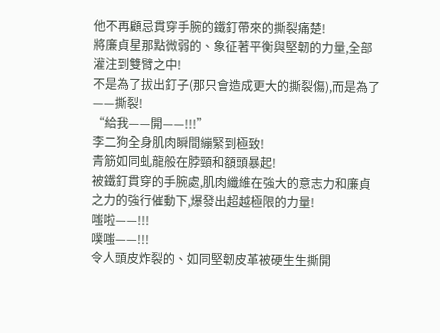他不再顧忌貫穿手腕的鐵釘帶來的撕裂痛楚!
將廉貞星那點微弱的、象征著平衡與堅韌的力量,全部灌注到雙臂之中!
不是為了拔出釘子(那只會造成更大的撕裂傷),而是為了——撕裂!
“給我——開——!!!”
李二狗全身肌肉瞬間繃緊到極致!
青筋如同虬龍般在脖頸和額頭暴起!
被鐵釘貫穿的手腕處,肌肉纖維在強大的意志力和廉貞之力的強行催動下,爆發出超越極限的力量!
嗤啦——!!!
噗嗤——!!!
令人頭皮炸裂的、如同堅韌皮革被硬生生撕開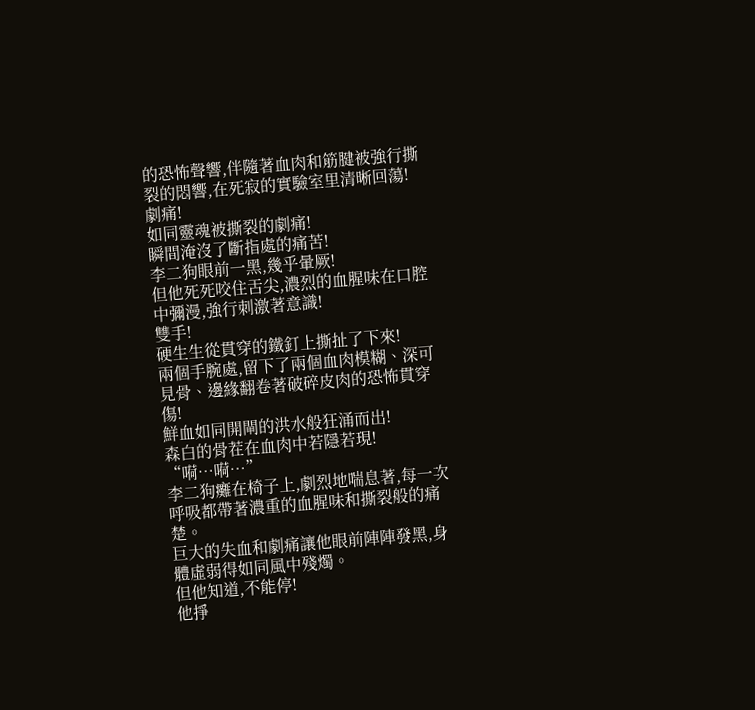的恐怖聲響,伴隨著血肉和筋腱被強行撕裂的悶響,在死寂的實驗室里清晰回蕩!
劇痛!
如同靈魂被撕裂的劇痛!
瞬間淹沒了斷指處的痛苦!
李二狗眼前一黑,幾乎暈厥!
但他死死咬住舌尖,濃烈的血腥味在口腔中彌漫,強行刺激著意識!
雙手!
硬生生從貫穿的鐵釘上撕扯了下來!
兩個手腕處,留下了兩個血肉模糊、深可見骨、邊緣翻卷著破碎皮肉的恐怖貫穿傷!
鮮血如同開閘的洪水般狂涌而出!
森白的骨茬在血肉中若隱若現!
“嗬…嗬…”
李二狗癱在椅子上,劇烈地喘息著,每一次呼吸都帶著濃重的血腥味和撕裂般的痛楚。
巨大的失血和劇痛讓他眼前陣陣發黑,身體虛弱得如同風中殘燭。
但他知道,不能停!
他掙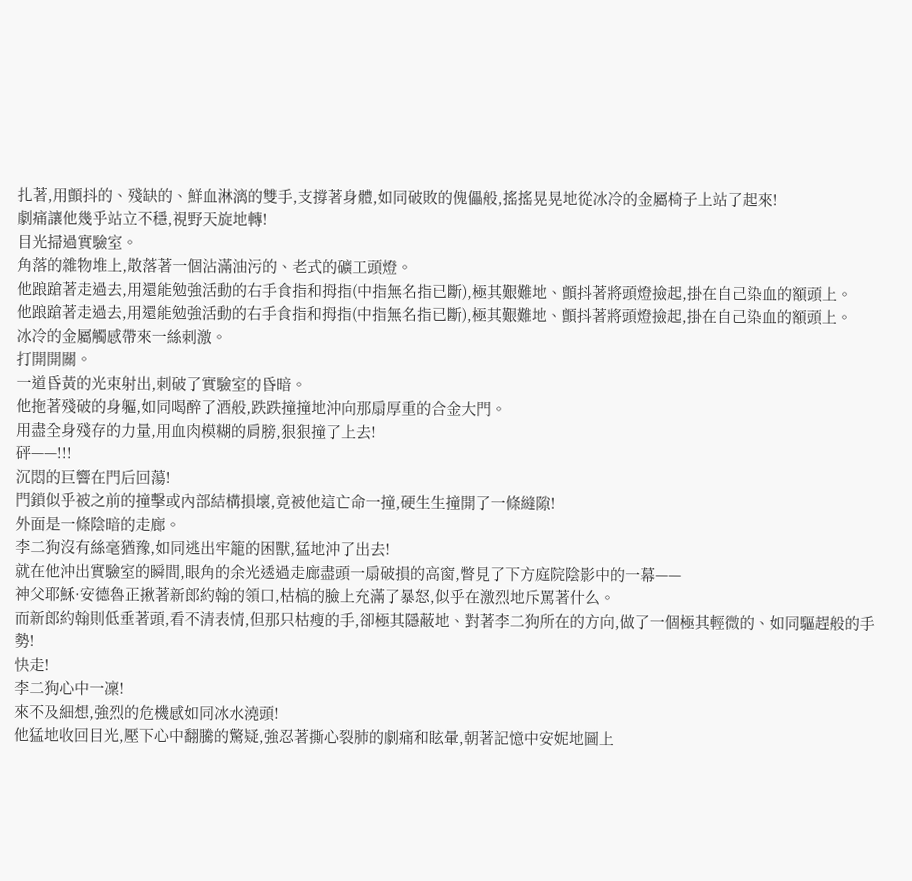扎著,用顫抖的、殘缺的、鮮血淋漓的雙手,支撐著身體,如同破敗的傀儡般,搖搖晃晃地從冰冷的金屬椅子上站了起來!
劇痛讓他幾乎站立不穩,視野天旋地轉!
目光掃過實驗室。
角落的雜物堆上,散落著一個沾滿油污的、老式的礦工頭燈。
他踉蹌著走過去,用還能勉強活動的右手食指和拇指(中指無名指已斷),極其艱難地、顫抖著將頭燈撿起,掛在自己染血的額頭上。
他踉蹌著走過去,用還能勉強活動的右手食指和拇指(中指無名指已斷),極其艱難地、顫抖著將頭燈撿起,掛在自己染血的額頭上。
冰冷的金屬觸感帶來一絲刺激。
打開開關。
一道昏黃的光束射出,刺破了實驗室的昏暗。
他拖著殘破的身軀,如同喝醉了酒般,跌跌撞撞地沖向那扇厚重的合金大門。
用盡全身殘存的力量,用血肉模糊的肩膀,狠狠撞了上去!
砰——!!!
沉悶的巨響在門后回蕩!
門鎖似乎被之前的撞擊或內部結構損壞,竟被他這亡命一撞,硬生生撞開了一條縫隙!
外面是一條陰暗的走廊。
李二狗沒有絲毫猶豫,如同逃出牢籠的困獸,猛地沖了出去!
就在他沖出實驗室的瞬間,眼角的余光透過走廊盡頭一扇破損的高窗,瞥見了下方庭院陰影中的一幕——
神父耶穌·安德魯正揪著新郎約翰的領口,枯槁的臉上充滿了暴怒,似乎在激烈地斥罵著什么。
而新郎約翰則低垂著頭,看不清表情,但那只枯瘦的手,卻極其隱蔽地、對著李二狗所在的方向,做了一個極其輕微的、如同驅趕般的手勢!
快走!
李二狗心中一凜!
來不及細想,強烈的危機感如同冰水澆頭!
他猛地收回目光,壓下心中翻騰的驚疑,強忍著撕心裂肺的劇痛和眩暈,朝著記憶中安妮地圖上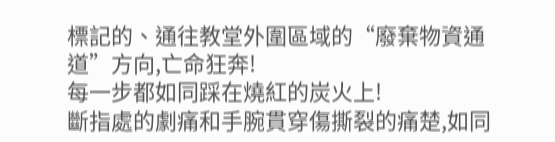標記的、通往教堂外圍區域的“廢棄物資通道”方向,亡命狂奔!
每一步都如同踩在燒紅的炭火上!
斷指處的劇痛和手腕貫穿傷撕裂的痛楚,如同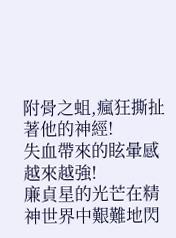附骨之蛆,瘋狂撕扯著他的神經!
失血帶來的眩暈感越來越強!
廉貞星的光芒在精神世界中艱難地閃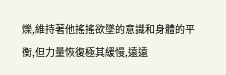爍,維持著他搖搖欲墜的意識和身體的平衡,但力量恢復極其緩慢,遠遠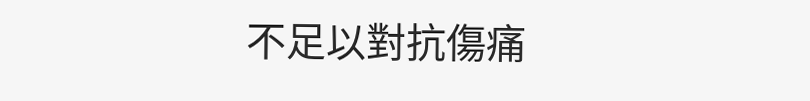不足以對抗傷痛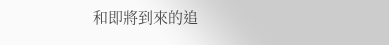和即將到來的追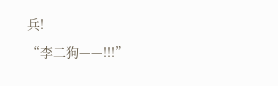兵!
“李二狗——!!!”